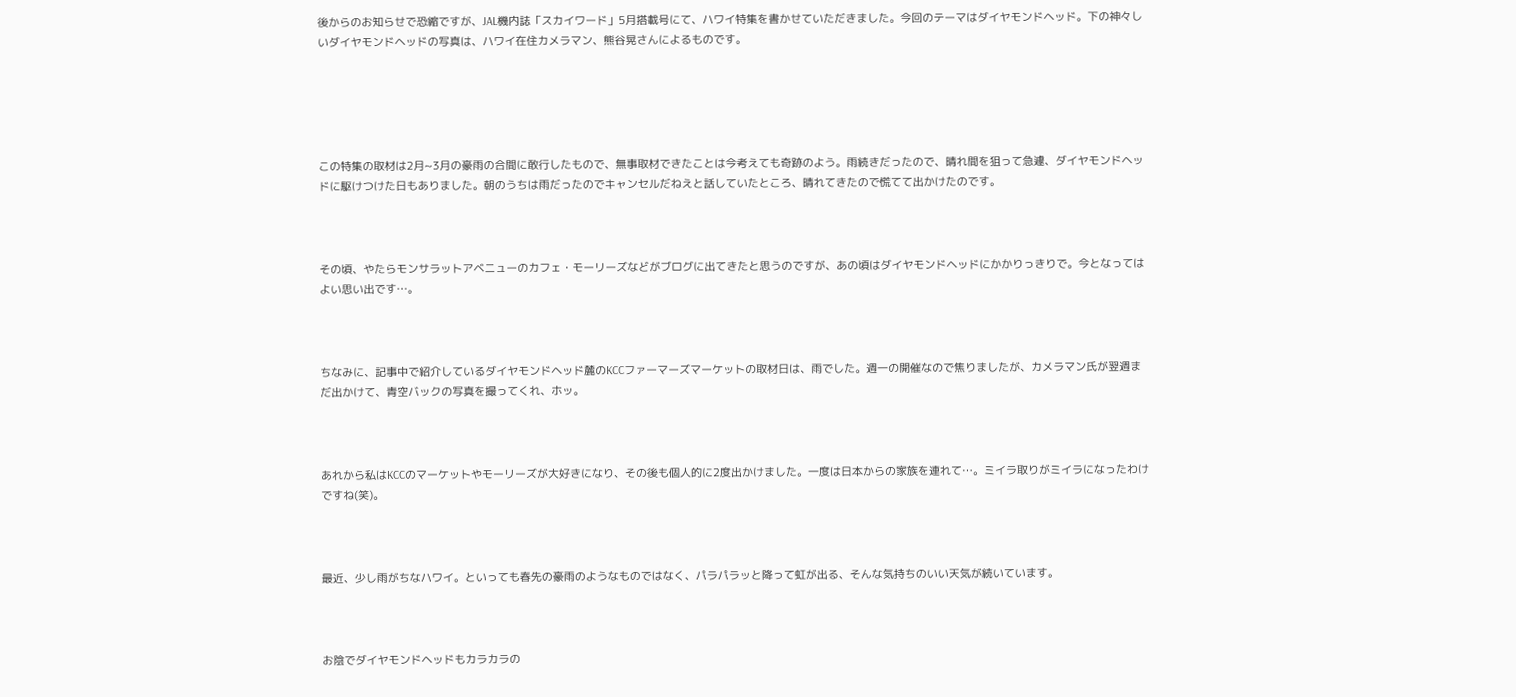後からのお知らせで恐縮ですが、JAL機内誌「スカイワード」5月搭載号にて、ハワイ特集を書かせていただきました。今回のテーマはダイヤモンドヘッド。下の神々しいダイヤモンドヘッドの写真は、ハワイ在住カメラマン、熊谷晃さんによるものです。





この特集の取材は2月~3月の豪雨の合間に敢行したもので、無事取材できたことは今考えても奇跡のよう。雨続きだったので、晴れ間を狙って急遽、ダイヤモンドヘッドに駆けつけた日もありました。朝のうちは雨だったのでキャンセルだねえと話していたところ、晴れてきたので慌てて出かけたのです。



その頃、やたらモンサラットアベニューのカフェ・モーリーズなどがブログに出てきたと思うのですが、あの頃はダイヤモンドヘッドにかかりっきりで。今となってはよい思い出です…。



ちなみに、記事中で紹介しているダイヤモンドヘッド麓のKCCファーマーズマーケットの取材日は、雨でした。週一の開催なので焦りましたが、カメラマン氏が翌週まだ出かけて、青空バックの写真を撮ってくれ、ホッ。



あれから私はKCCのマーケットやモーリーズが大好きになり、その後も個人的に2度出かけました。一度は日本からの家族を連れて…。ミイラ取りがミイラになったわけですね(笑)。



最近、少し雨がちなハワイ。といっても春先の豪雨のようなものではなく、パラパラッと降って虹が出る、そんな気持ちのいい天気が続いています。



お陰でダイヤモンドヘッドもカラカラの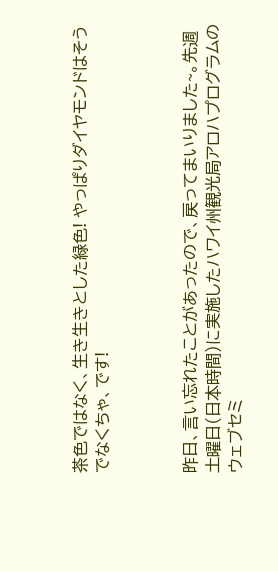茶色ではなく、生き生きとした緑色! やっぱりダイヤモンドはそうでなくちゃ、です!



昨日、言い忘れたことがあったので、戻ってまいりました~。先週土曜日(日本時間)に実施したハワイ州観光局アロハプログラムのウェブセミ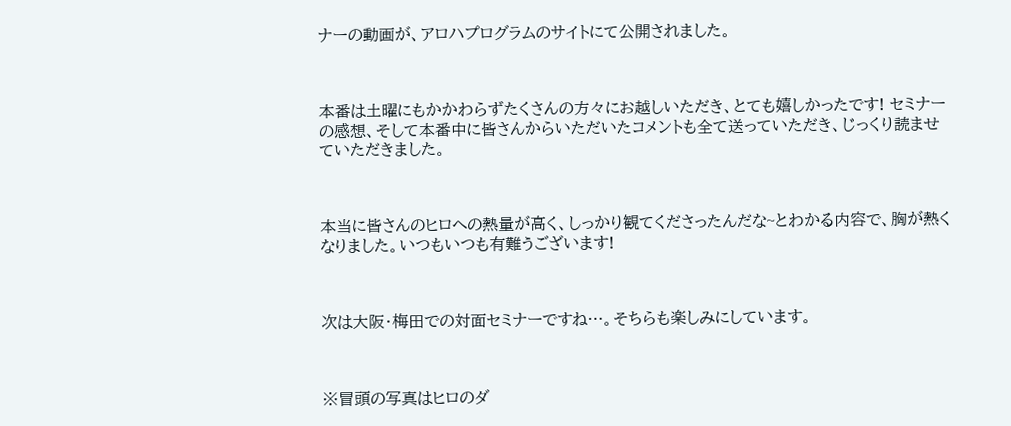ナーの動画が、アロハプログラムのサイトにて公開されました。



本番は土曜にもかかわらずたくさんの方々にお越しいただき、とても嬉しかったです! セミナーの感想、そして本番中に皆さんからいただいたコメントも全て送っていただき、じっくり読ませていただきました。



本当に皆さんのヒロへの熱量が高く、しっかり観てくださったんだな~とわかる内容で、胸が熱くなりました。いつもいつも有難うございます!



次は大阪・梅田での対面セミナーですね…。そちらも楽しみにしています。



※冒頭の写真はヒロのダ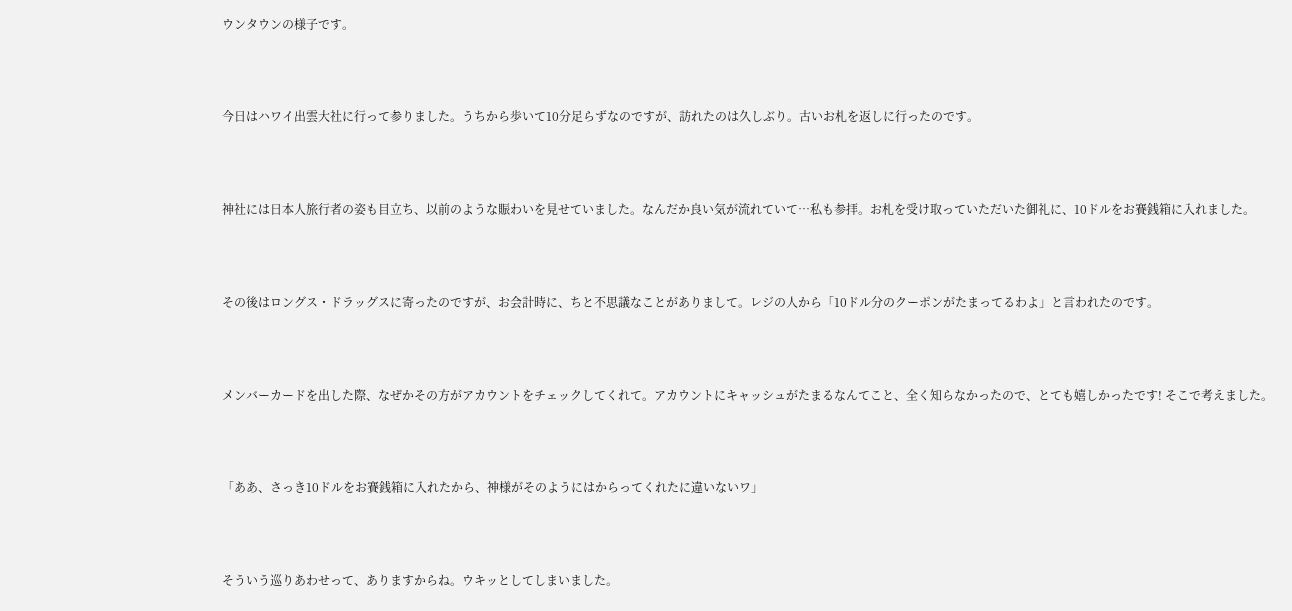ウンタウンの様子です。



今日はハワイ出雲大社に行って参りました。うちから歩いて10分足らずなのですが、訪れたのは久しぶり。古いお札を返しに行ったのです。



神社には日本人旅行者の姿も目立ち、以前のような賑わいを見せていました。なんだか良い気が流れていて…私も参拝。お札を受け取っていただいた御礼に、10ドルをお賽銭箱に入れました。



その後はロングス・ドラッグスに寄ったのですが、お会計時に、ちと不思議なことがありまして。レジの人から「10ドル分のクーポンがたまってるわよ」と言われたのです。



メンバーカードを出した際、なぜかその方がアカウントをチェックしてくれて。アカウントにキャッシュがたまるなんてこと、全く知らなかったので、とても嬉しかったです! そこで考えました。



「ああ、さっき10ドルをお賽銭箱に入れたから、神様がそのようにはからってくれたに違いないワ」



そういう巡りあわせって、ありますからね。ウキッとしてしまいました。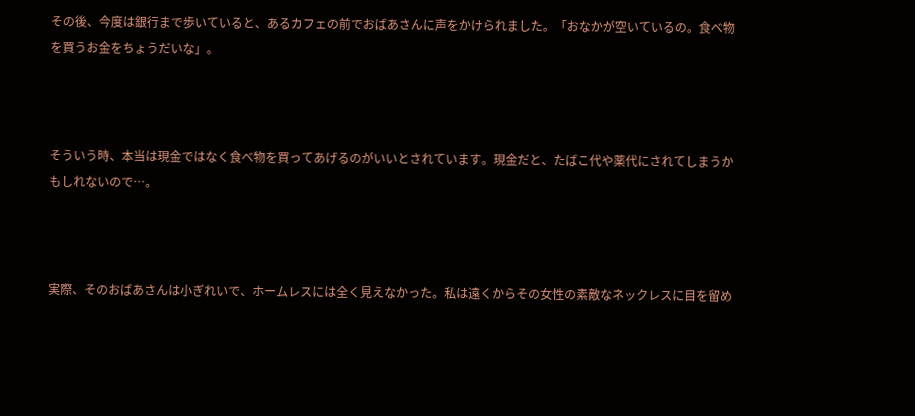その後、今度は銀行まで歩いていると、あるカフェの前でおばあさんに声をかけられました。「おなかが空いているの。食べ物を買うお金をちょうだいな」。



そういう時、本当は現金ではなく食べ物を買ってあげるのがいいとされています。現金だと、たばこ代や薬代にされてしまうかもしれないので…。



実際、そのおばあさんは小ぎれいで、ホームレスには全く見えなかった。私は遠くからその女性の素敵なネックレスに目を留め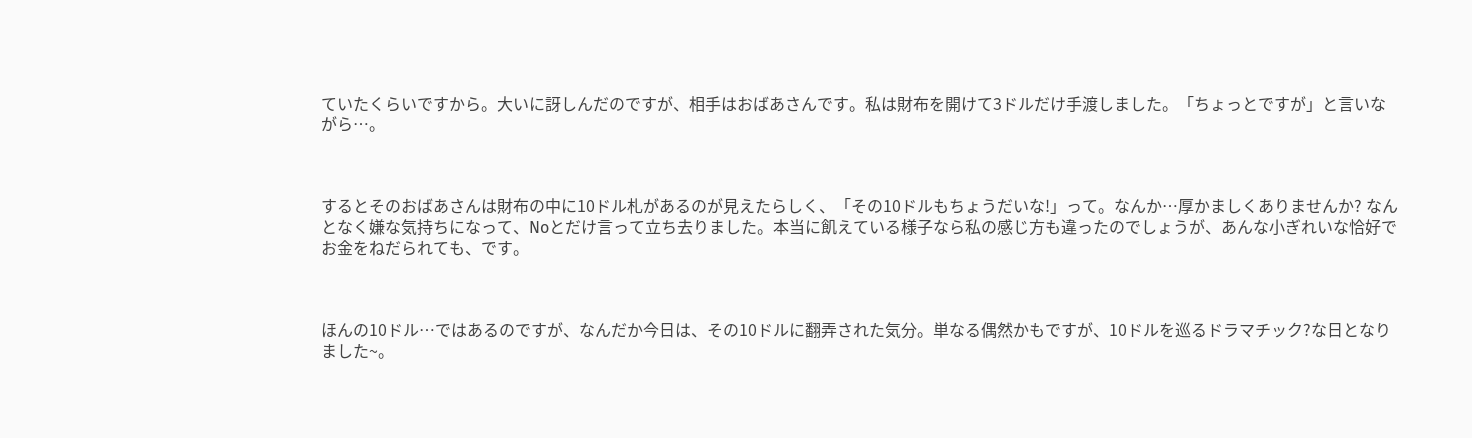ていたくらいですから。大いに訝しんだのですが、相手はおばあさんです。私は財布を開けて3ドルだけ手渡しました。「ちょっとですが」と言いながら…。



するとそのおばあさんは財布の中に10ドル札があるのが見えたらしく、「その10ドルもちょうだいな!」って。なんか…厚かましくありませんか? なんとなく嫌な気持ちになって、Noとだけ言って立ち去りました。本当に飢えている様子なら私の感じ方も違ったのでしょうが、あんな小ぎれいな恰好でお金をねだられても、です。



ほんの10ドル…ではあるのですが、なんだか今日は、その10ドルに翻弄された気分。単なる偶然かもですが、10ドルを巡るドラマチック?な日となりました~。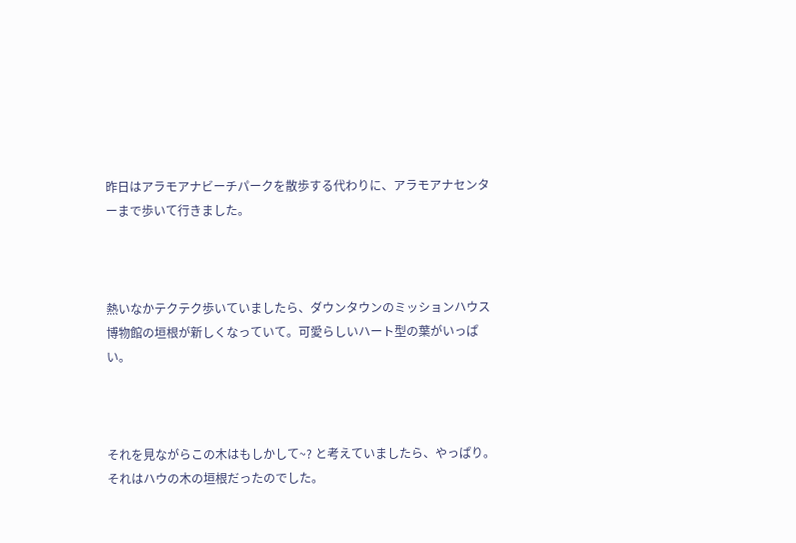昨日はアラモアナビーチパークを散歩する代わりに、アラモアナセンターまで歩いて行きました。



熱いなかテクテク歩いていましたら、ダウンタウンのミッションハウス博物館の垣根が新しくなっていて。可愛らしいハート型の葉がいっぱい。



それを見ながらこの木はもしかして~? と考えていましたら、やっぱり。それはハウの木の垣根だったのでした。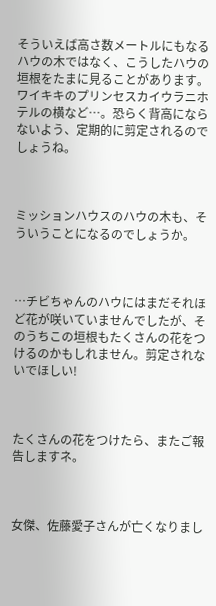そういえば高さ数メートルにもなるハウの木ではなく、こうしたハウの垣根をたまに見ることがあります。ワイキキのプリンセスカイウラニホテルの横など…。恐らく背高にならないよう、定期的に剪定されるのでしょうね。



ミッションハウスのハウの木も、そういうことになるのでしょうか。



…チビちゃんのハウにはまだそれほど花が咲いていませんでしたが、そのうちこの垣根もたくさんの花をつけるのかもしれません。剪定されないでほしい!



たくさんの花をつけたら、またご報告しますネ。



女傑、佐藤愛子さんが亡くなりまし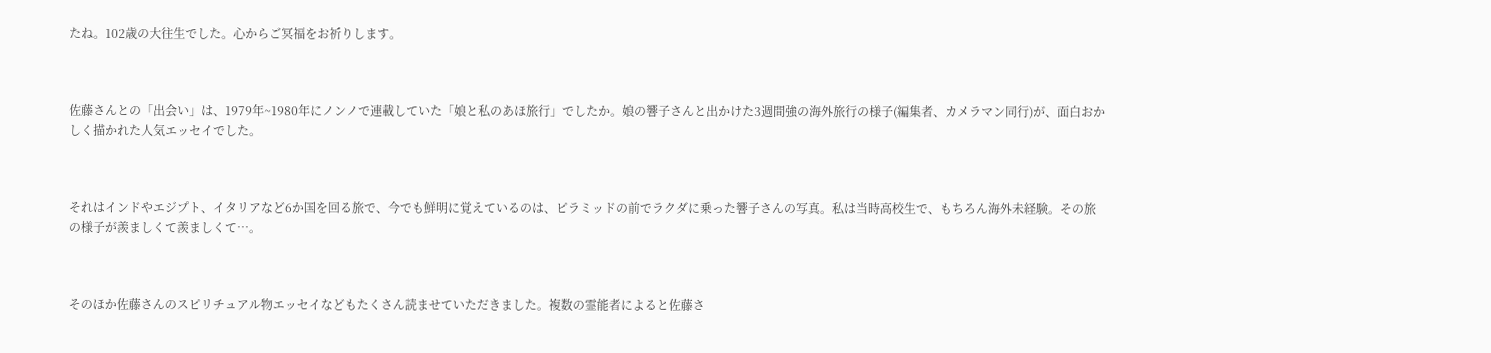たね。102歳の大往生でした。心からご冥福をお祈りします。



佐藤さんとの「出会い」は、1979年~1980年にノンノで連載していた「娘と私のあほ旅行」でしたか。娘の響子さんと出かけた3週間強の海外旅行の様子(編集者、カメラマン同行)が、面白おかしく描かれた人気エッセイでした。



それはインドやエジプト、イタリアなど6か国を回る旅で、今でも鮮明に覚えているのは、ピラミッドの前でラクダに乗った響子さんの写真。私は当時高校生で、もちろん海外未経験。その旅の様子が羨ましくて羨ましくて…。



そのほか佐藤さんのスピリチュアル物エッセイなどもたくさん読ませていただきました。複数の霊能者によると佐藤さ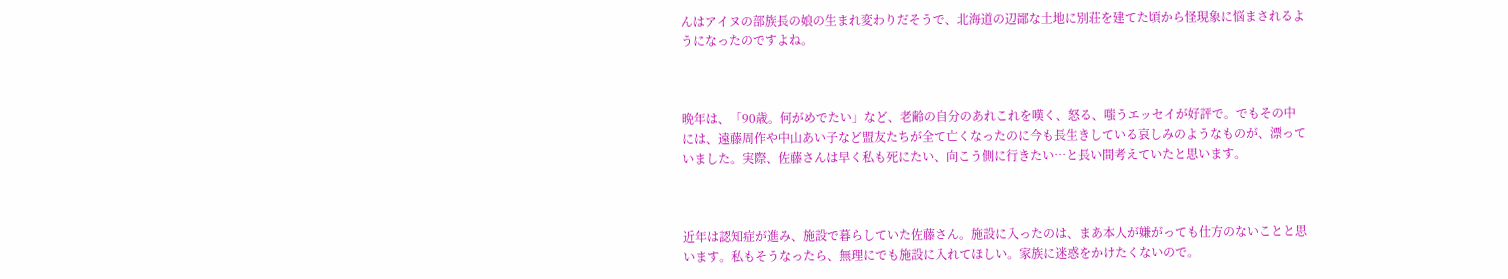んはアイヌの部族長の娘の生まれ変わりだそうで、北海道の辺鄙な土地に別荘を建てた頃から怪現象に悩まされるようになったのですよね。



晩年は、「90歳。何がめでたい」など、老齢の自分のあれこれを嘆く、怒る、嗤うエッセイが好評で。でもその中には、遠藤周作や中山あい子など盟友たちが全て亡くなったのに今も長生きしている哀しみのようなものが、漂っていました。実際、佐藤さんは早く私も死にたい、向こう側に行きたい…と長い間考えていたと思います。



近年は認知症が進み、施設で暮らしていた佐藤さん。施設に入ったのは、まあ本人が嫌がっても仕方のないことと思います。私もそうなったら、無理にでも施設に入れてほしい。家族に迷惑をかけたくないので。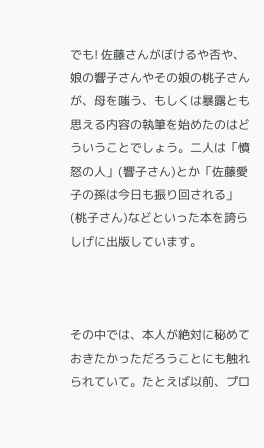でも! 佐藤さんがぼけるや否や、娘の響子さんやその娘の桃子さんが、母を嗤う、もしくは暴露とも思える内容の執筆を始めたのはどういうことでしょう。二人は「憤怒の人」(響子さん)とか「佐藤愛子の孫は今日も振り回される」(桃子さん)などといった本を誇らしげに出版しています。



その中では、本人が絶対に秘めておきたかっただろうことにも触れられていて。たとえば以前、プロ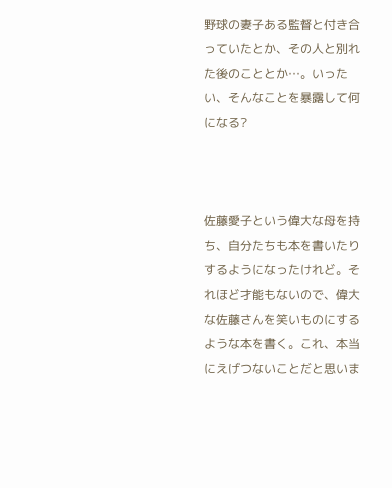野球の妻子ある監督と付き合っていたとか、その人と別れた後のこととか…。いったい、そんなことを暴露して何になる?



佐藤愛子という偉大な母を持ち、自分たちも本を書いたりするようになったけれど。それほど才能もないので、偉大な佐藤さんを笑いものにするような本を書く。これ、本当にえげつないことだと思いま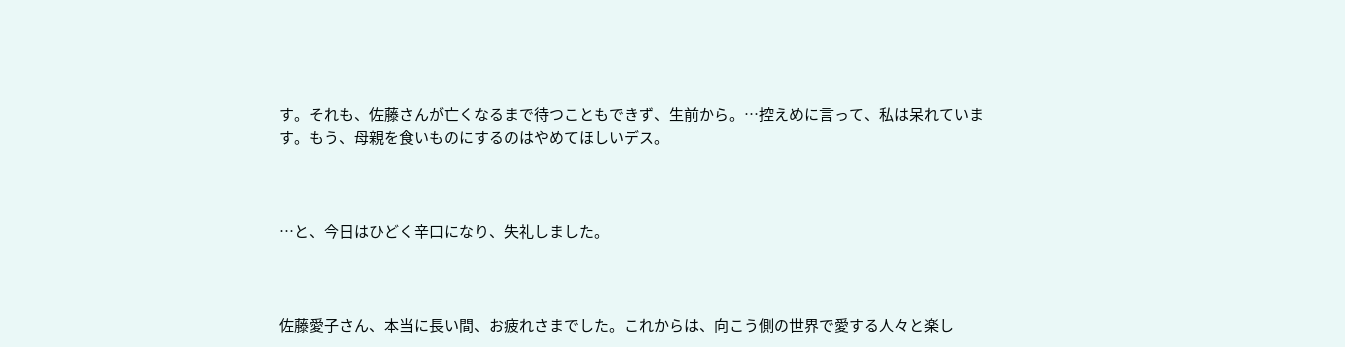す。それも、佐藤さんが亡くなるまで待つこともできず、生前から。…控えめに言って、私は呆れています。もう、母親を食いものにするのはやめてほしいデス。



…と、今日はひどく辛口になり、失礼しました。



佐藤愛子さん、本当に長い間、お疲れさまでした。これからは、向こう側の世界で愛する人々と楽し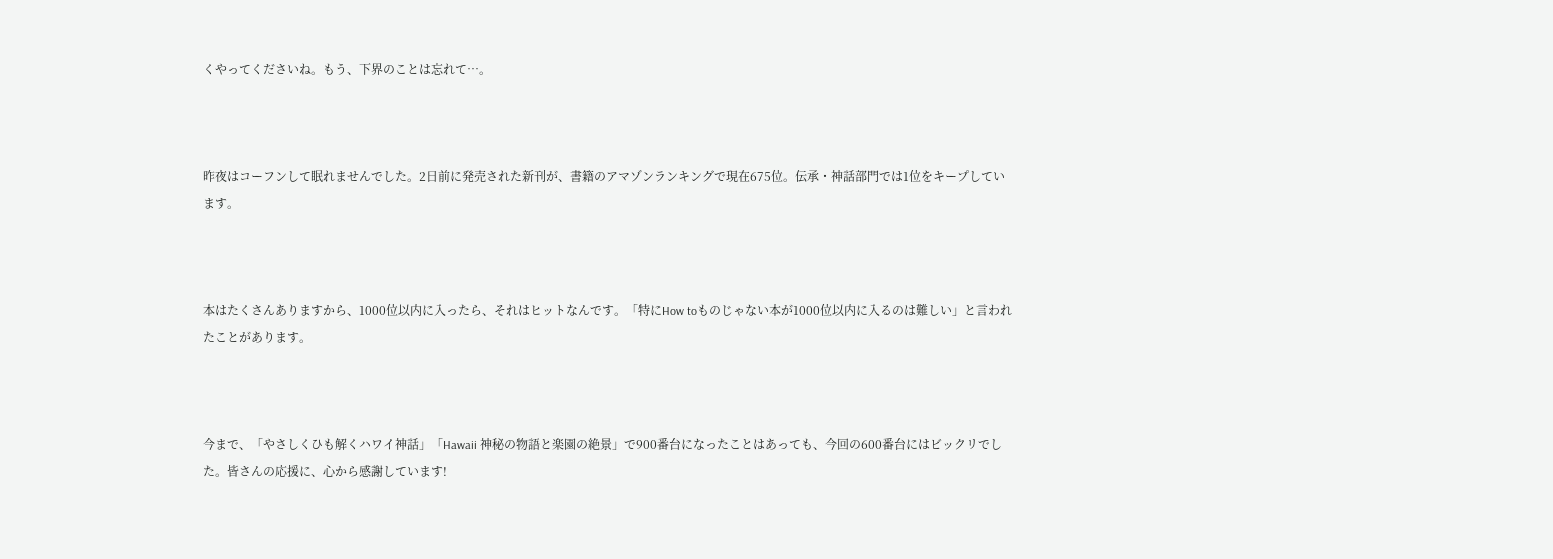くやってくださいね。もう、下界のことは忘れて…。



昨夜はコーフンして眠れませんでした。2日前に発売された新刊が、書籍のアマゾンランキングで現在675位。伝承・神話部門では1位をキープしています。



本はたくさんありますから、1000位以内に入ったら、それはヒットなんです。「特にHow toものじゃない本が1000位以内に入るのは難しい」と言われたことがあります。



今まで、「やさしくひも解くハワイ神話」「Hawaii 神秘の物語と楽園の絶景」で900番台になったことはあっても、今回の600番台にはビックリでした。皆さんの応援に、心から感謝しています!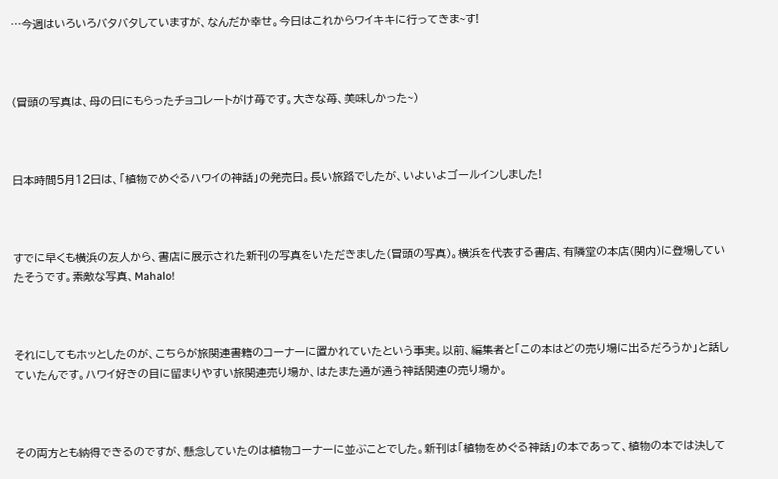…今週はいろいろバタバタしていますが、なんだか幸せ。今日はこれからワイキキに行ってきま~す!



(冒頭の写真は、母の日にもらったチョコレートがけ苺です。大きな苺、美味しかった~)



日本時間5月12日は、「植物でめぐるハワイの神話」の発売日。長い旅路でしたが、いよいよゴールインしました!



すでに早くも横浜の友人から、書店に展示された新刊の写真をいただきました(冒頭の写真)。横浜を代表する書店、有隣堂の本店(関内)に登場していたそうです。素敵な写真、Mahalo!



それにしてもホッとしたのが、こちらが旅関連書籍のコーナーに置かれていたという事実。以前、編集者と「この本はどの売り場に出るだろうか」と話していたんです。ハワイ好きの目に留まりやすい旅関連売り場か、はたまた通が通う神話関連の売り場か。



その両方とも納得できるのですが、懸念していたのは植物コーナーに並ぶことでした。新刊は「植物をめぐる神話」の本であって、植物の本では決して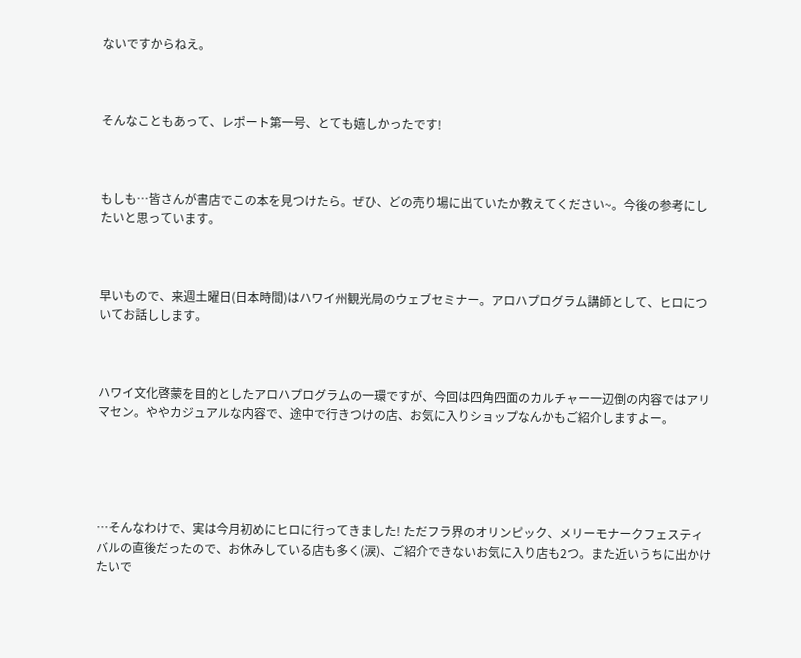ないですからねえ。



そんなこともあって、レポート第一号、とても嬉しかったです!



もしも…皆さんが書店でこの本を見つけたら。ぜひ、どの売り場に出ていたか教えてください~。今後の参考にしたいと思っています。



早いもので、来週土曜日(日本時間)はハワイ州観光局のウェブセミナー。アロハプログラム講師として、ヒロについてお話しします。



ハワイ文化啓蒙を目的としたアロハプログラムの一環ですが、今回は四角四面のカルチャー一辺倒の内容ではアリマセン。ややカジュアルな内容で、途中で行きつけの店、お気に入りショップなんかもご紹介しますよー。





…そんなわけで、実は今月初めにヒロに行ってきました! ただフラ界のオリンピック、メリーモナークフェスティバルの直後だったので、お休みしている店も多く(涙)、ご紹介できないお気に入り店も2つ。また近いうちに出かけたいで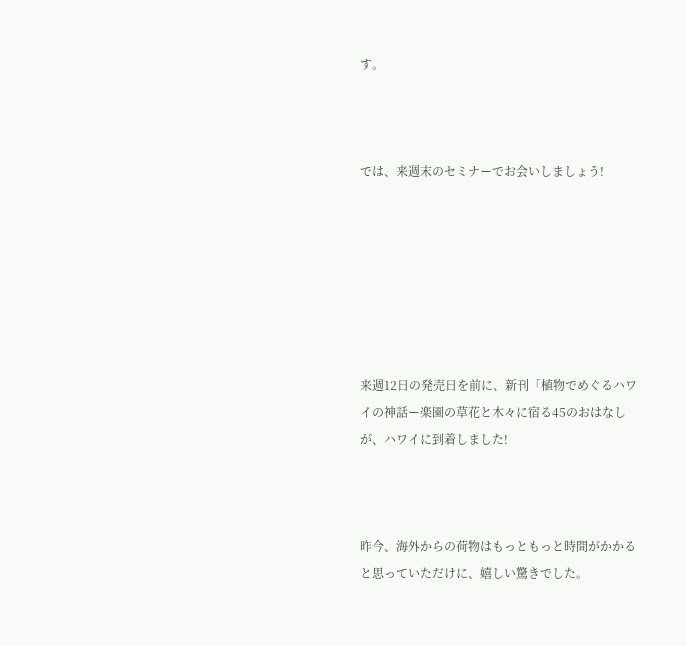す。



では、来週末のセミナーでお会いしましょう!







来週12日の発売日を前に、新刊「植物でめぐるハワイの神話ー楽園の草花と木々に宿る45のおはなしが、ハワイに到着しました!



昨今、海外からの荷物はもっともっと時間がかかると思っていただけに、嬉しい驚きでした。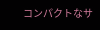コンパクトなサ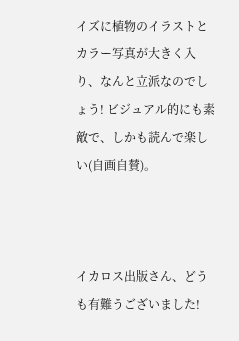イズに植物のイラストとカラー写真が大きく入り、なんと立派なのでしょう! ビジュアル的にも素敵で、しかも読んで楽しい(自画自賛)。



イカロス出版さん、どうも有難うございました!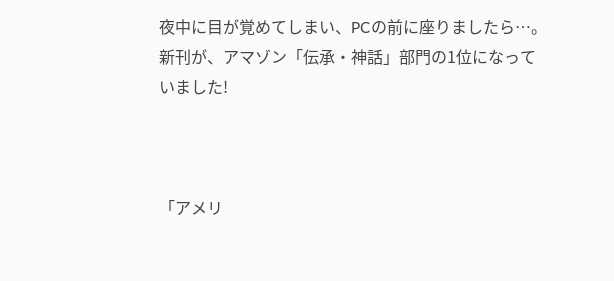夜中に目が覚めてしまい、PCの前に座りましたら…。新刊が、アマゾン「伝承・神話」部門の1位になっていました!



「アメリ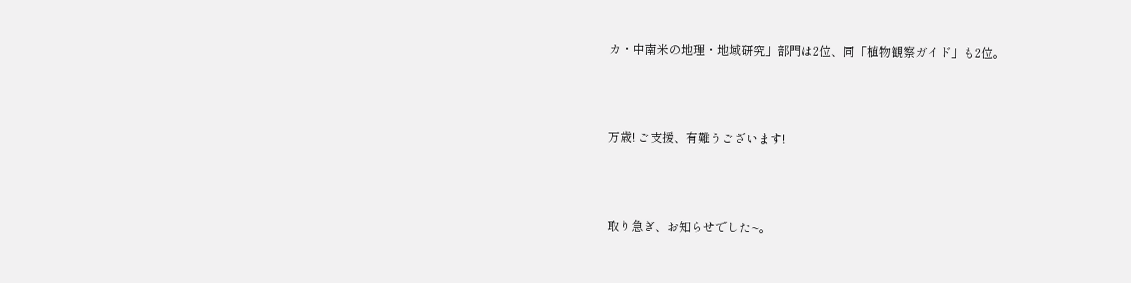カ・中南米の地理・地域研究」部門は2位、同「植物観察ガイド」も2位。



万歳! ご支援、有難うございます!



取り急ぎ、お知らせでした~。